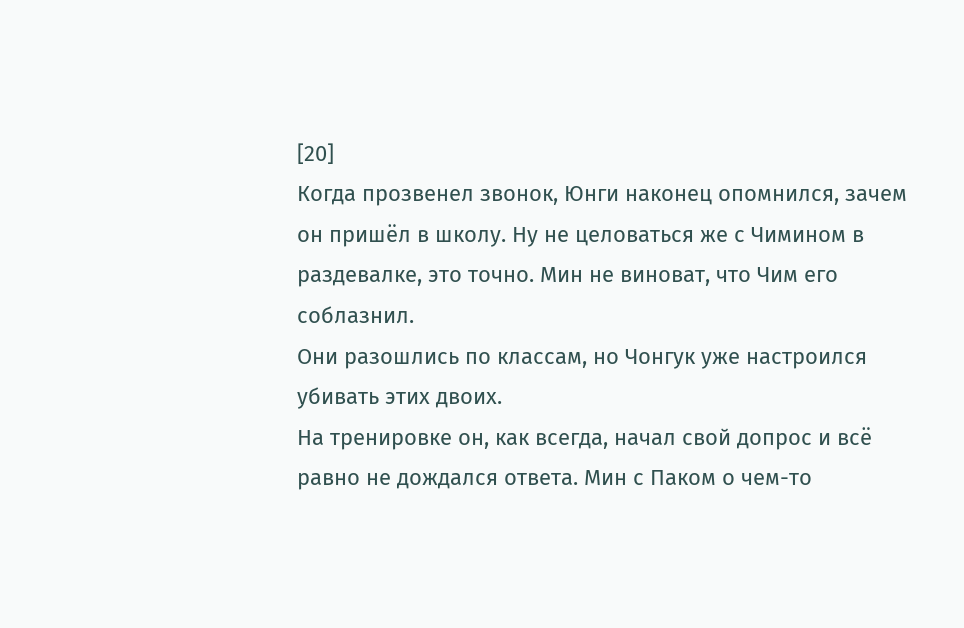[20]
Когда прозвенел звонок, Юнги наконец опомнился, зачем он пришёл в школу. Ну не целоваться же с Чимином в раздевалке, это точно. Мин не виноват, что Чим его соблазнил.
Они разошлись по классам, но Чонгук уже настроился убивать этих двоих.
На тренировке он, как всегда, начал свой допрос и всё равно не дождался ответа. Мин с Паком о чем-то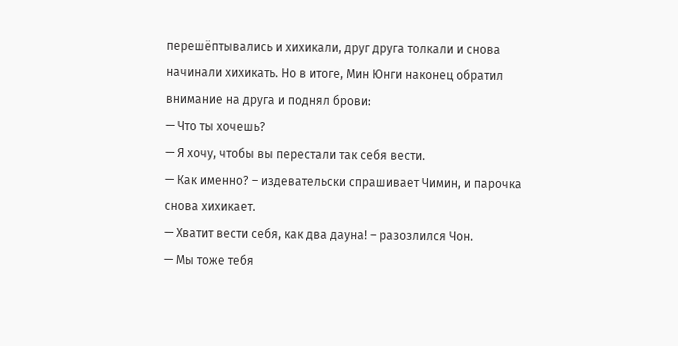перешёптывались и хихикали, друг друга толкали и снова начинали хихикать. Но в итоге, Мин Юнги наконец обратил внимание на друга и поднял брови:
— Что ты хочешь?
— Я хочу, чтобы вы перестали так себя вести.
— Как именно? – издевательски спрашивает Чимин, и парочка снова хихикает.
— Хватит вести себя, как два дауна! – разозлился Чон.
— Мы тоже тебя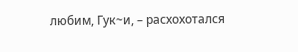любим, Гук~и, – расхохотался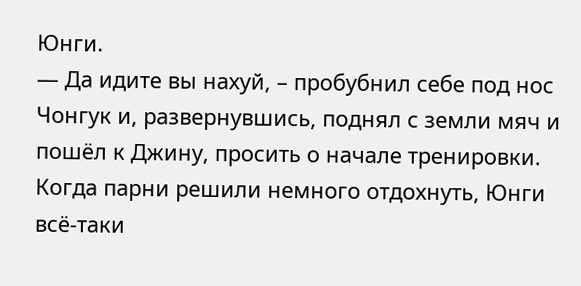Юнги.
— Да идите вы нахуй, – пробубнил себе под нос Чонгук и, развернувшись, поднял с земли мяч и пошёл к Джину, просить о начале тренировки.
Когда парни решили немного отдохнуть, Юнги всё-таки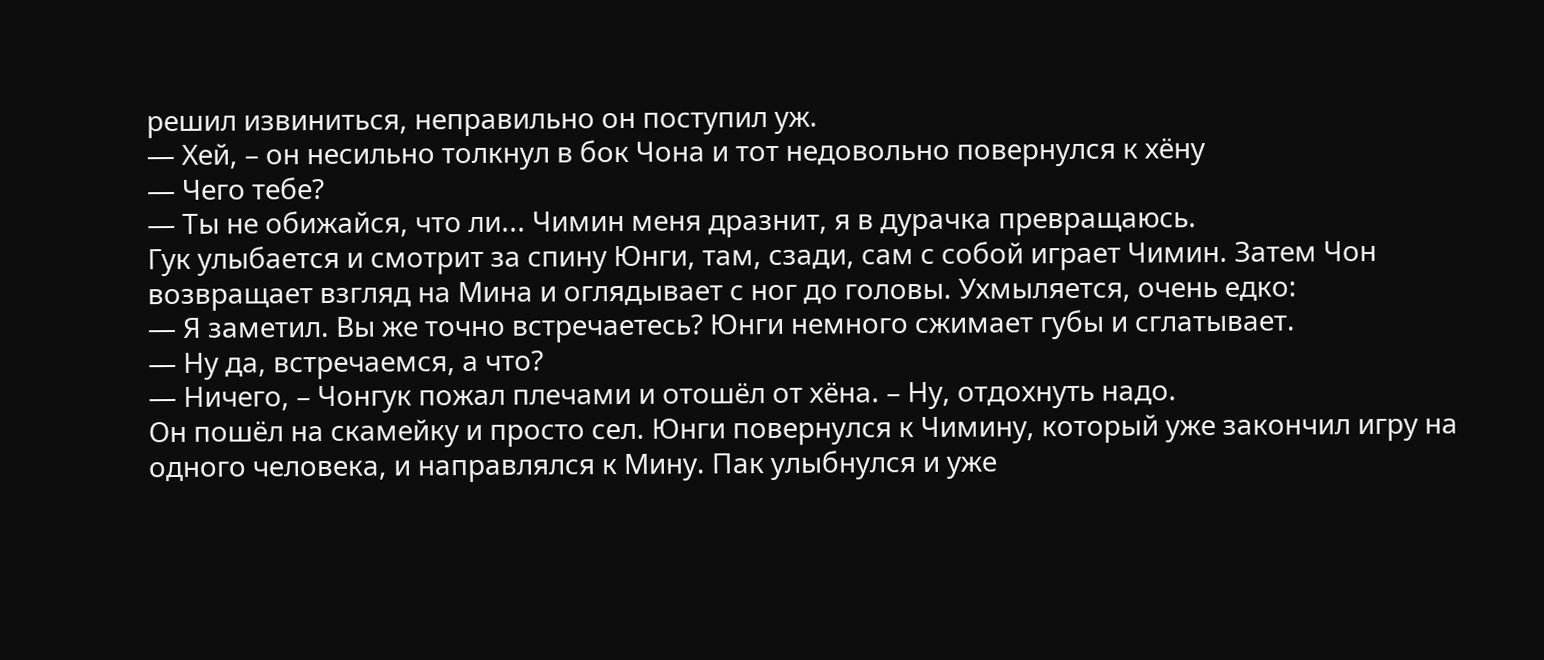решил извиниться, неправильно он поступил уж.
— Хей, – он несильно толкнул в бок Чона и тот недовольно повернулся к хёну
— Чего тебе?
— Ты не обижайся, что ли... Чимин меня дразнит, я в дурачка превращаюсь.
Гук улыбается и смотрит за спину Юнги, там, сзади, сам с собой играет Чимин. Затем Чон возвращает взгляд на Мина и оглядывает с ног до головы. Ухмыляется, очень едко:
— Я заметил. Вы же точно встречаетесь? Юнги немного сжимает губы и сглатывает.
— Ну да, встречаемся, а что?
— Ничего, – Чонгук пожал плечами и отошёл от хёна. – Ну, отдохнуть надо.
Он пошёл на скамейку и просто сел. Юнги повернулся к Чимину, который уже закончил игру на одного человека, и направлялся к Мину. Пак улыбнулся и уже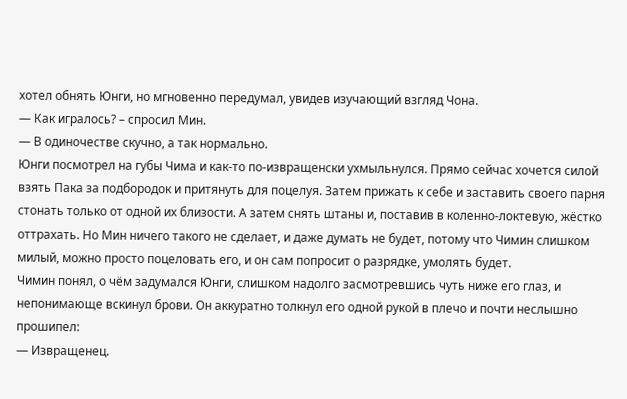хотел обнять Юнги, но мгновенно передумал, увидев изучающий взгляд Чона.
— Как игралось? – спросил Мин.
— В одиночестве скучно, а так нормально.
Юнги посмотрел на губы Чима и как-то по-извращенски ухмыльнулся. Прямо сейчас хочется силой взять Пака за подбородок и притянуть для поцелуя. Затем прижать к себе и заставить своего парня стонать только от одной их близости. А затем снять штаны и, поставив в коленно-локтевую, жёстко оттрахать. Но Мин ничего такого не сделает, и даже думать не будет, потому что Чимин слишком милый, можно просто поцеловать его, и он сам попросит о разрядке, умолять будет.
Чимин понял, о чём задумался Юнги, слишком надолго засмотревшись чуть ниже его глаз, и непонимающе вскинул брови. Он аккуратно толкнул его одной рукой в плечо и почти неслышно прошипел:
— Извращенец.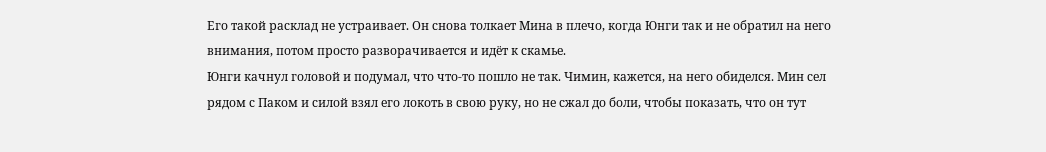Его такой расклад не устраивает. Он снова толкает Мина в плечо, когда Юнги так и не обратил на него внимания, потом просто разворачивается и идёт к скамье.
Юнги качнул головой и подумал, что что-то пошло не так. Чимин, кажется, на него обиделся. Мин сел рядом с Паком и силой взял его локоть в свою руку, но не сжал до боли, чтобы показать, что он тут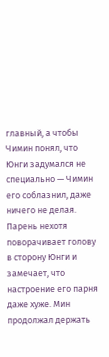главный, а чтобы Чимин понял, что Юнги задумался не специально — Чимин его соблазнил, даже ничего не делая.
Парень нехотя поворачивает голову в сторону Юнги и замечает, что настроение его парня даже хуже. Мин продолжал держать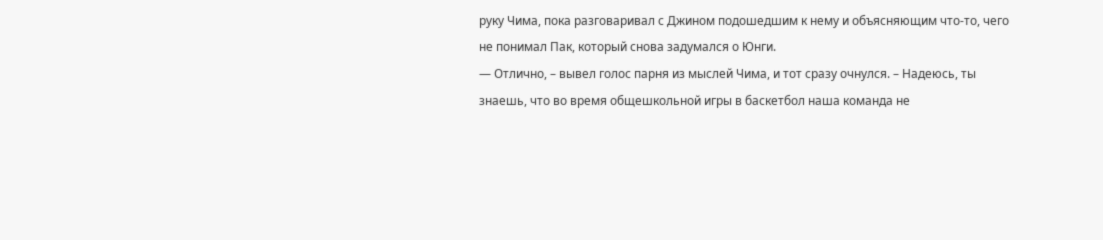руку Чима, пока разговаривал с Джином подошедшим к нему и объясняющим что-то, чего не понимал Пак, который снова задумался о Юнги.
— Отлично, – вывел голос парня из мыслей Чима, и тот сразу очнулся. – Надеюсь, ты знаешь, что во время общешкольной игры в баскетбол наша команда не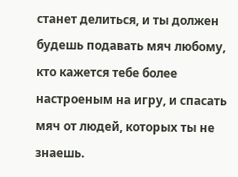станет делиться, и ты должен будешь подавать мяч любому, кто кажется тебе более настроеным на игру, и спасать мяч от людей, которых ты не знаешь.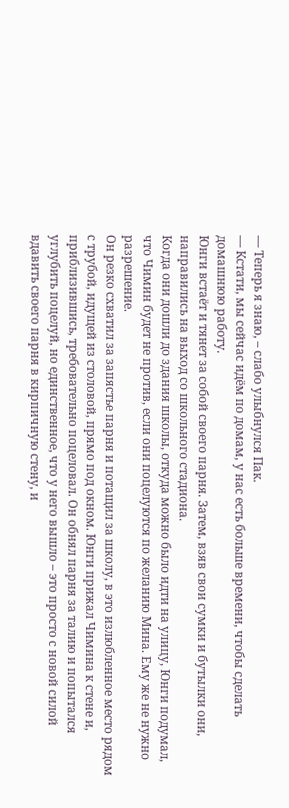— Теперь я знаю, – слабо улыбнулся Пак.
— Кстати, мы сейчас идём по домам, у нас есть больше времени, чтобы сделать домашнюю работу.
Юнги встаёт и тянет за собой своего парня. Затем, взяв свои сумки и бутылки они, направились на выход со школьного стадиона.
Когда они дошли до здания школы, откуда можно было идти на улицу, Юнги подумал, что Чимин будет не против, если они поцелуются по желанию Мина. Ему же не нужно разрешение.
Он резко схватил за запястье парня и потащил за школу, в это излюбленное место рядом с трубой, идущей из столовой, прямо под окном. Юнги прижал Чимина к стене и, приблизившись, требовательно поцеловал. Он обнял парня за талию и попытался углубить поцелуй, но единственное, что у него вышло – это просто с новой силой вдавить своего парня в кирпичную стену, и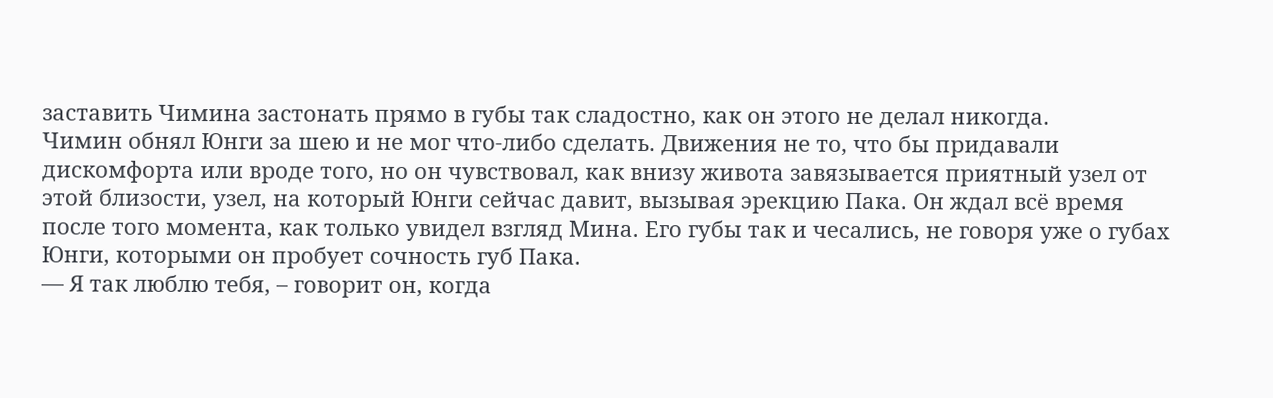заставить Чимина застонать прямо в губы так сладостно, как он этого не делал никогда.
Чимин обнял Юнги за шею и не мог что-либо сделать. Движения не то, что бы придавали дискомфорта или вроде того, но он чувствовал, как внизу живота завязывается приятный узел от этой близости, узел, на который Юнги сейчас давит, вызывая эрекцию Пака. Он ждал всё время после того момента, как только увидел взгляд Мина. Его губы так и чесались, не говоря уже о губах Юнги, которыми он пробует сочность губ Пака.
— Я так люблю тебя, – говорит он, когда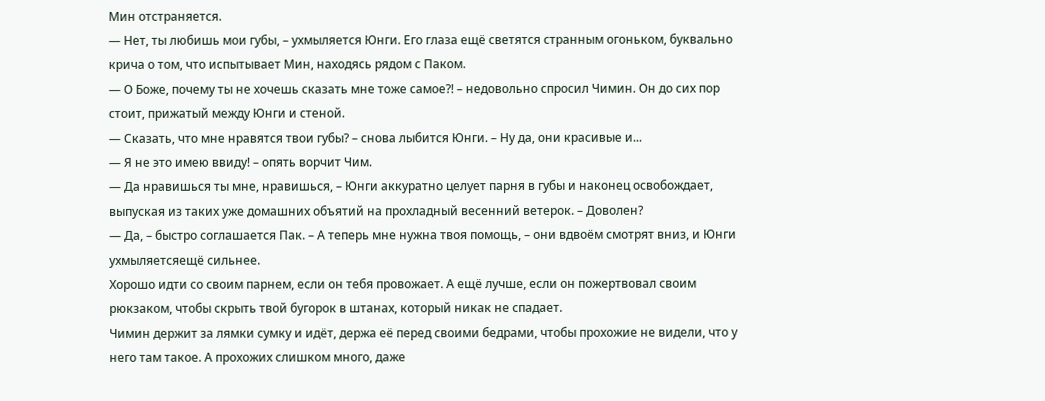Мин отстраняется.
— Нет, ты любишь мои губы, – ухмыляется Юнги. Его глаза ещё светятся странным огоньком, буквально крича о том, что испытывает Мин, находясь рядом с Паком.
— О Боже, почему ты не хочешь сказать мне тоже самое?! – недовольно спросил Чимин. Он до сих пор стоит, прижатый между Юнги и стеной.
— Сказать, что мне нравятся твои губы? – снова лыбится Юнги. – Ну да, они красивые и...
— Я не это имею ввиду! – опять ворчит Чим.
— Да нравишься ты мне, нравишься, – Юнги аккуратно целует парня в губы и наконец освобождает, выпуская из таких уже домашних объятий на прохладный весенний ветерок. – Доволен?
— Да, – быстро соглашается Пак. – А теперь мне нужна твоя помощь, – они вдвоём смотрят вниз, и Юнги ухмыляетсяещё сильнее.
Хорошо идти со своим парнем, если он тебя провожает. А ещё лучше, если он пожертвовал своим рюкзаком, чтобы скрыть твой бугорок в штанах, который никак не спадает.
Чимин держит за лямки сумку и идёт, держа её перед своими бедрами, чтобы прохожие не видели, что у него там такое. А прохожих слишком много, даже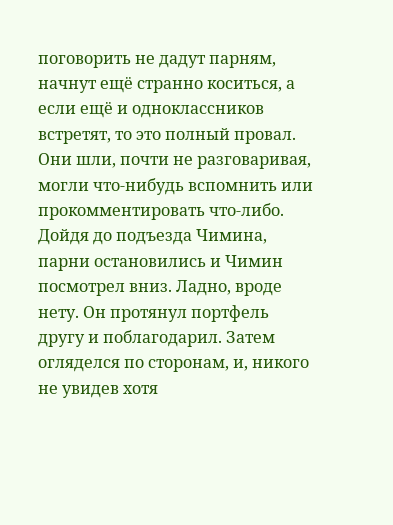поговорить не дадут парням, начнут ещё странно коситься, а если ещё и одноклассников встретят, то это полный провал.
Они шли, почти не разговаривая, могли что-нибудь вспомнить или прокомментировать что-либо.
Дойдя до подъезда Чимина, парни остановились и Чимин посмотрел вниз. Ладно, вроде нету. Он протянул портфель другу и поблагодарил. Затем огляделся по сторонам, и, никого не увидев хотя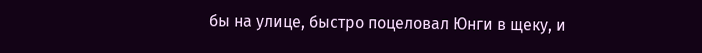бы на улице, быстро поцеловал Юнги в щеку, и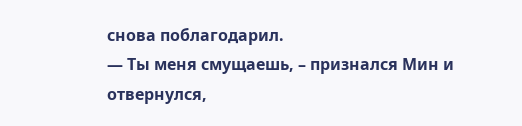снова поблагодарил.
— Ты меня смущаешь, – признался Мин и отвернулся,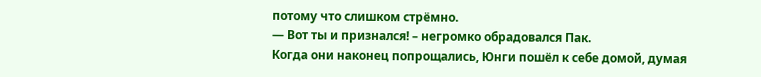потому что слишком стрёмно.
— Вот ты и признался! – негромко обрадовался Пак.
Когда они наконец попрощались, Юнги пошёл к себе домой, думая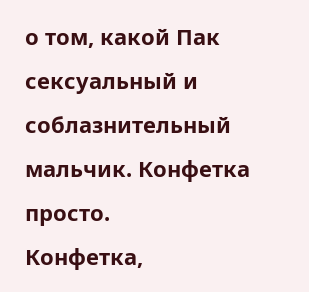о том, какой Пак сексуальный и соблазнительный мальчик. Конфетка просто.
Конфетка,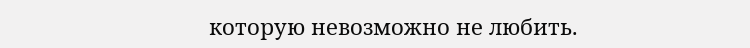которую невозможно не любить.